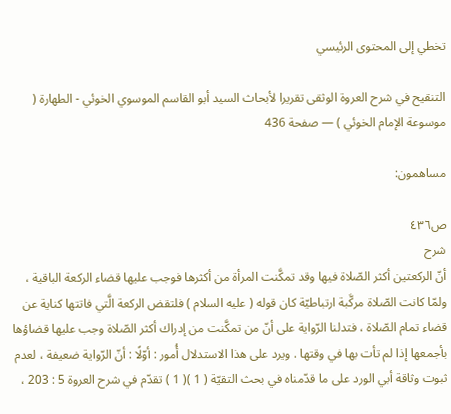تخطي إلى المحتوى الرئيسي

التنقيح في شرح العروة الوثقى تقريرا لأبحاث السيد أبو القاسم الموسوي الخوئي - الطهارة ( موسوعة الإمام الخوئي ) — صفحة 436

مساهمون:

ص٤٣٦
شرح
أنّ الركعتين أكثر الصّلاة فيها وقد تمكَّنت المرأة من أكثرها فوجب عليها قضاء الركعة الباقية ، ولمّا كانت الصّلاة مركَّبة ارتباطيّة كان قوله ( عليه السلام ) فلتقض الركعة الَّتي فاتتها كناية عن قضاء تمام الصّلاة ، فتدلنا الرّواية على أنّ من تمكَّنت من إدراك أكثر الصّلاة وجب عليها قضاؤها بأجمعها إذا لم تأت بها في وقتها . ويرد على هذا الاستدلال أُمور : أوّلًا : أنّ الرّواية ضعيفة ، لعدم ثبوت وثاقة أبي الورد على ما قدّمناه في بحث التقيّة ( 1 )( 1 ) تقدّم في شرح العروة 5 : 203 ،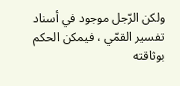ولكن الرّجل موجود في أسناد تفسير القمّي ، فيمكن الحكم بوثاقته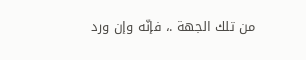من تلك الجهة .، فإنّه وإن ورد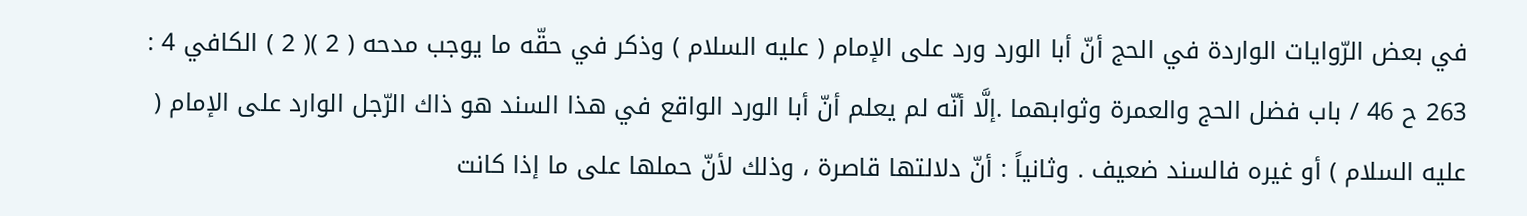في بعض الرّوايات الواردة في الحج أنّ أبا الورد ورد على الإمام ( عليه السلام ) وذكر في حقّه ما يوجب مدحه ( 2 )( 2 ) الكافي 4 : 263 ح 46 / باب فضل الحج والعمرة وثوابهما .إلَّا أنّه لم يعلم أنّ أبا الورد الواقع في هذا السند هو ذاك الرّجل الوارد على الإمام ( عليه السلام ) أو غيره فالسند ضعيف . وثانياً : أنّ دلالتها قاصرة ، وذلك لأنّ حملها على ما إذا كانت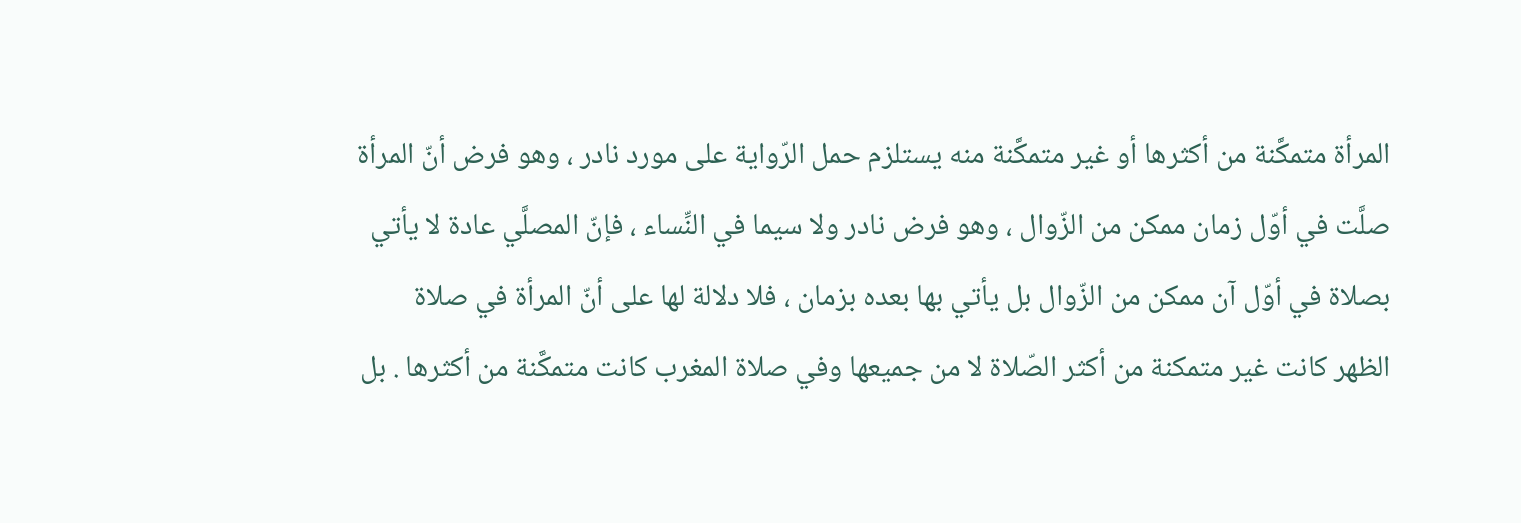المرأة متمكَّنة من أكثرها أو غير متمكَّنة منه يستلزم حمل الرّواية على مورد نادر ، وهو فرض أنّ المرأة صلَّت في أوّل زمان ممكن من الزّوال ، وهو فرض نادر ولا سيما في النِّساء ، فإنّ المصلَّي عادة لا يأتي بصلاة في أوّل آن ممكن من الزّوال بل يأتي بها بعده بزمان ، فلا دلالة لها على أنّ المرأة في صلاة الظهر كانت غير متمكنة من أكثر الصّلاة لا من جميعها وفي صلاة المغرب كانت متمكَّنة من أكثرها . بل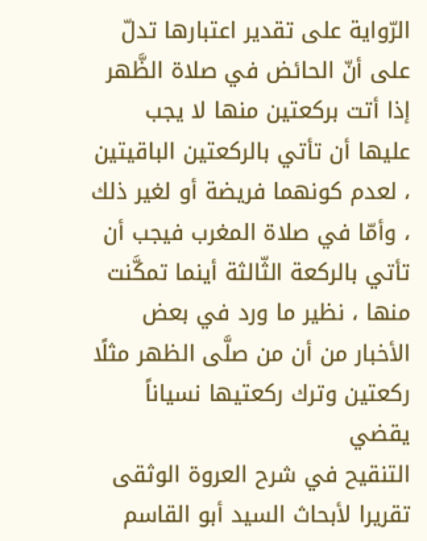الرّواية على تقدير اعتبارها تدلّ على أنّ الحائض في صلاة الظَّهر إذا أتت بركعتين منها لا يجب عليها أن تأتي بالركعتين الباقيتين ، لعدم كونهما فريضة أو لغير ذلك ، وأمّا في صلاة المغرب فيجب أن تأتي بالركعة الثّالثة أينما تمكَّنت منها ، نظير ما ورد في بعض الأخبار من أن من صلَّى الظهر مثلًا ركعتين وترك ركعتيها نسياناً يقضي
التنقيح في شرح العروة الوثقى تقريرا لأبحاث السيد أبو القاسم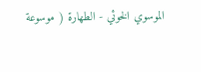الموسوي الخوئي - الطهارة ( موسوعة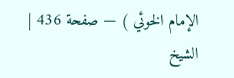الإمام الخوئي ) — صفحة 436 | الشيخ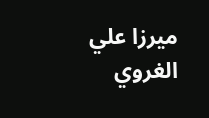ميرزا علي الغروي